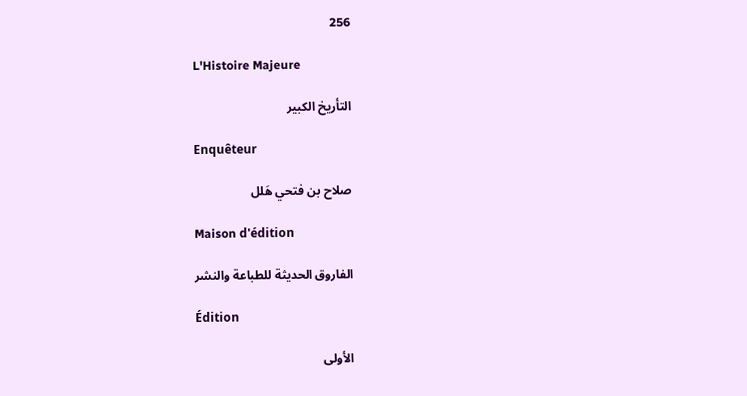256

L'Histoire Majeure

التأريخ الكبير

Enquêteur

صلاح بن فتحي هَلل

Maison d'édition

الفاروق الحديثة للطباعة والنشر

Édition

الأولى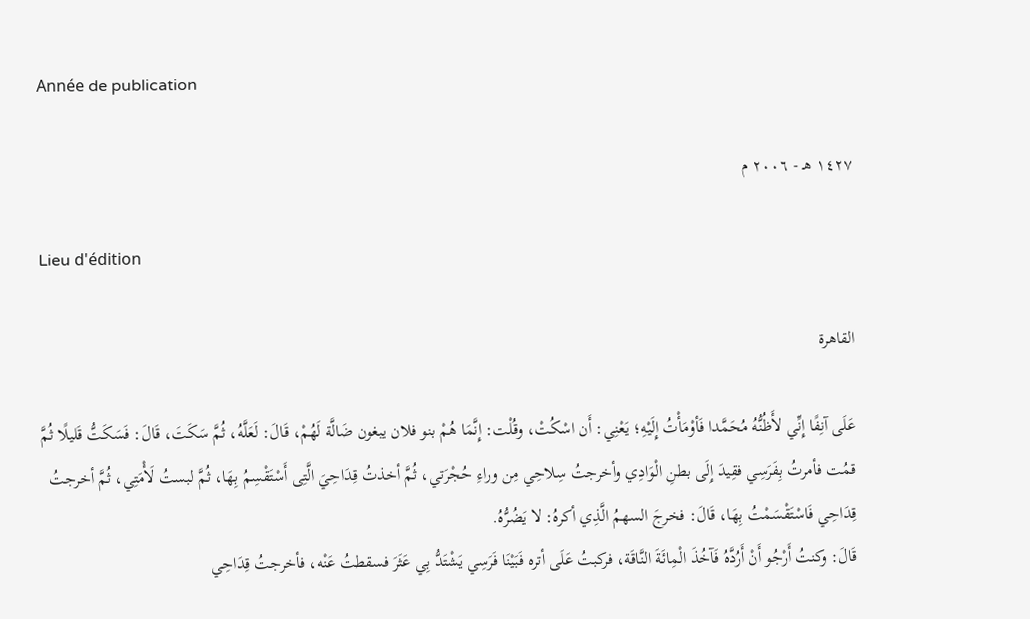Année de publication

١٤٢٧ هـ - ٢٠٠٦ م

Lieu d'édition

القاهرة

عَلَى آنِفًا إِنِّي لأَظُنُّهُ مُحَمَّدا فَأوْمَأْتُ إِلَيْهِ؛ يَعْنِي: أَن اسْكُتْ، وقُلْت: إِنَّمَا هُمْ بنو فلان يبغون ضَالَّة لَهُمْ، قَالَ: لَعَلَّهُ، ثُمَّ سَكَتَ، قَالَ: فَسَكَتُّ قَليلًا ثُمَّ قمُت فأمرتُ بِفَرَسِي فقِيدَ إِلَى بطنِ الْوَادِي وأخرجتُ سِلاحِي مِن وراءِ حُجْرَتي، ثُمَّ أخذتُ قِدَاحِيَ الَّتِى أَسْتَقْسِمُ بِهَا، ثُمَّ لبستُ لَأْمَتِي، ثُمَّ أخرجتُ قِدَاحِي فَاسْتَقْسَمْتُ بِهَا، قَالَ: فخرجَ السهمُ الَّذِي أكرهُ: لا يَضُرُّهُ.
قَالَ: وكنتُ أَرْجُو أَنْ أَرُدَّهُ فَآخُذَ الْمِائَةَ النَّاقَة، فركبتُ عَلَى أتره فَبَيْنَا فَرَسِي يَشْتَدُّ بِي عَثَرَ فسقطتُ عَنْه، فأخرجتُ قِدَاحِي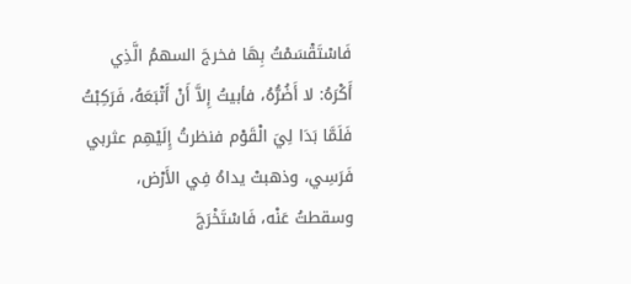فَاسْتَقْسَمْتُ بِهَا فخرجَ السهمُ الَّذِي أَكْرَهُ: لا أَضُرُّهُ، فأبيتُ إِلاَّ أَنْ أَتْبَعَهُ، فَرَكِبْتُ فَلَمَّا بَدَا لِيَ الْقَوْم فنظرتُ إِلَيْهِم عثربي فَرَسِي، وذهبتْ يداهُ فِي الأَرْض، وسقطتُ عَنْه، فَاسْتَخْرَجَ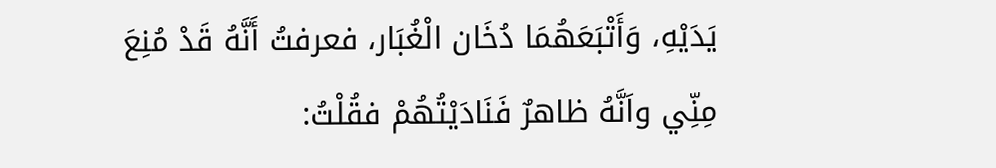يَدَيْهِ، وَأَتْبَعَهُمَا دُخَان الْغُبَار، فعرفتُ أَنَّهُ قَدْ مُنِعَ مِنِّي واَنَّهُ ظاهرٌ فَنَادَيْتُهُمْ فقُلْتُ: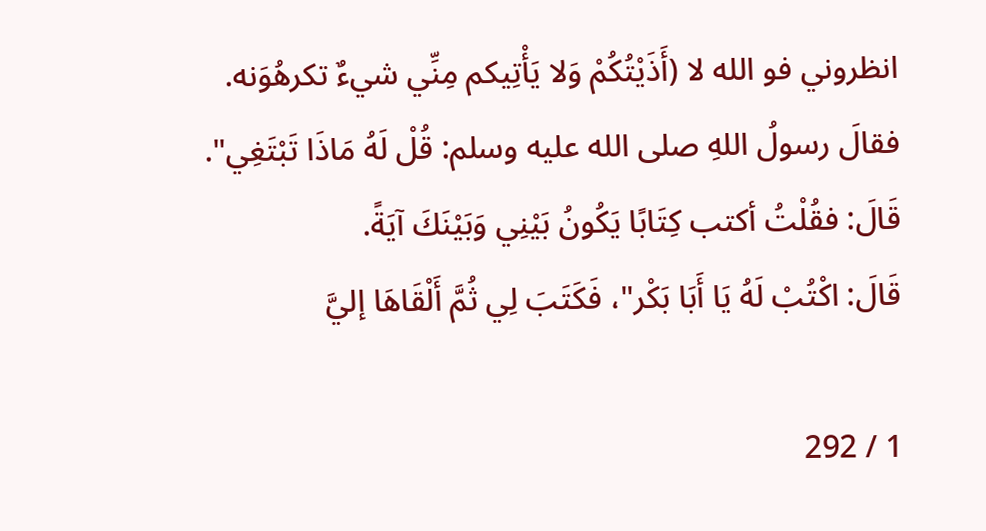انظروني فو الله لا (أَذَيْتُكُمْ وَلا يَأْتِيكم مِنِّي شيءٌ تكرهُوَنه.
فقالَ رسولُ اللهِ صلى الله عليه وسلم: قُلْ لَهُ مَاذَا تَبْتَغِي".
قَالَ: فقُلْتُ أكتب كِتَابًا يَكُونُ بَيْنِي وَبَيْنَكَ آيَةً.
قَالَ: اكْتُبْ لَهُ يَا أَبَا بَكْر"، فَكَتَبَ لِي ثُمَّ أَلْقَاهَا إليَّ

1 / 292